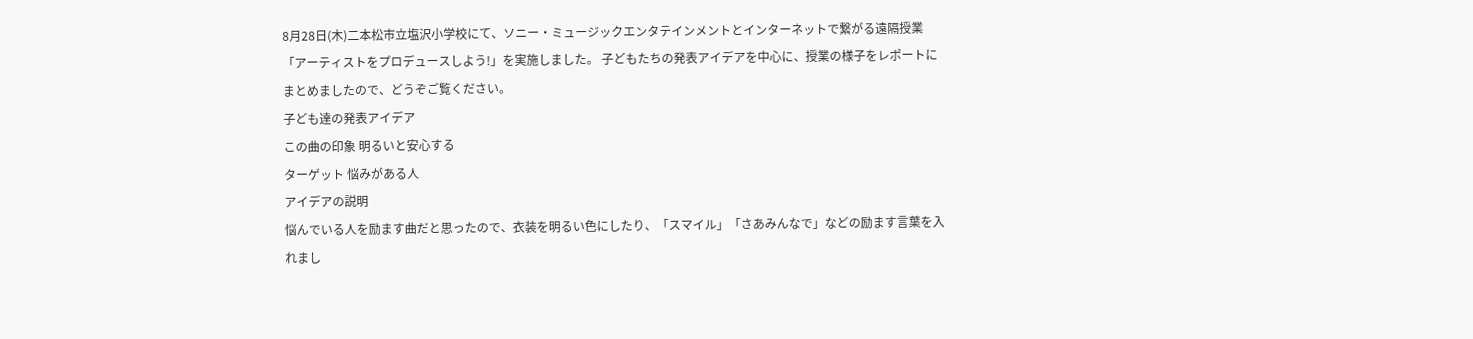8月28日(木)二本松市立塩沢小学校にて、ソニー・ミュージックエンタテインメントとインターネットで繋がる遠隔授業「アーティストをプロデュースしよう!」を実施しました。 子どもたちの発表アイデアを中心に、授業の様子をレポートにまとめましたので、どうぞご覧ください。
子ども達の発表アイデア
この曲の印象 明るいと安心する
ターゲット 悩みがある人
アイデアの説明
悩んでいる人を励ます曲だと思ったので、衣装を明るい色にしたり、「スマイル」「さあみんなで」などの励ます言葉を入れまし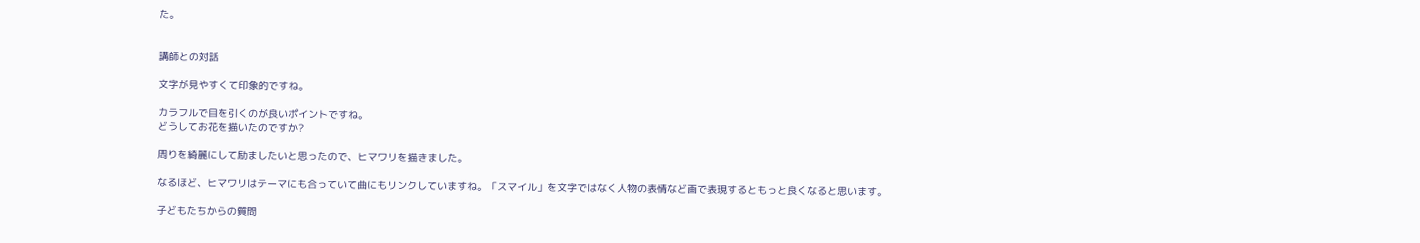た。


講師との対話

文字が見やすくて印象的ですね。

カラフルで目を引くのが良いポイントですね。
どうしてお花を描いたのですか?

周りを綺麗にして励ましたいと思ったので、ヒマワリを描きました。

なるほど、ヒマワリはテーマにも合っていて曲にもリンクしていますね。「スマイル」を文字ではなく人物の表情など画で表現するともっと良くなると思います。

子どもたちからの質問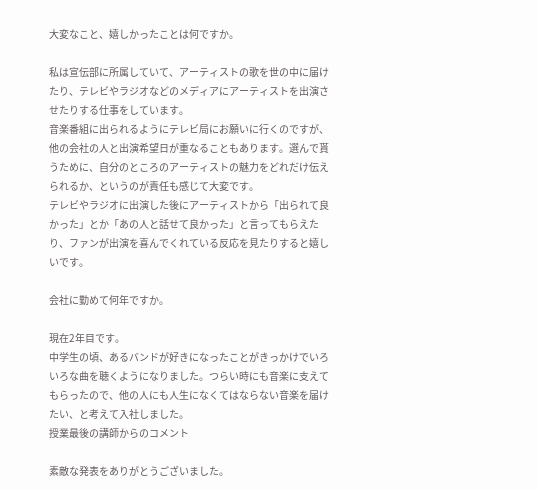大変なこと、嬉しかったことは何ですか。

私は宣伝部に所属していて、アーティストの歌を世の中に届けたり、テレビやラジオなどのメディアにアーティストを出演させたりする仕事をしています。
音楽番組に出られるようにテレビ局にお願いに行くのですが、他の会社の人と出演希望日が重なることもあります。選んで貰うために、自分のところのアーティストの魅力をどれだけ伝えられるか、というのが責任も感じて大変です。
テレビやラジオに出演した後にアーティストから「出られて良かった」とか「あの人と話せて良かった」と言ってもらえたり、ファンが出演を喜んでくれている反応を見たりすると嬉しいです。

会社に勤めて何年ですか。

現在2年目です。
中学生の頃、あるバンドが好きになったことがきっかけでいろいろな曲を聴くようになりました。つらい時にも音楽に支えてもらったので、他の人にも人生になくてはならない音楽を届けたい、と考えて入社しました。
授業最後の講師からのコメント

素敵な発表をありがとうございました。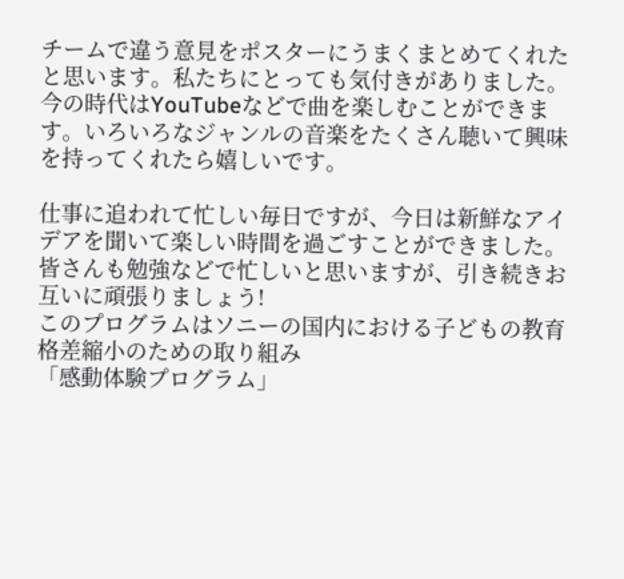チームで違う意見をポスターにうまくまとめてくれたと思います。私たちにとっても気付きがありました。
今の時代はYouTubeなどで曲を楽しむことができます。いろいろなジャンルの音楽をたくさん聴いて興味を持ってくれたら嬉しいです。

仕事に追われて忙しい毎日ですが、今日は新鮮なアイデアを聞いて楽しい時間を過ごすことができました。
皆さんも勉強などで忙しいと思いますが、引き続きお互いに頑張りましょう!
このプログラムはソニーの国内における子どもの教育格差縮小のための取り組み
「感動体験プログラム」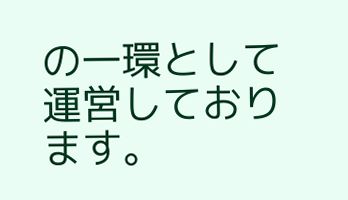の一環として運営しております。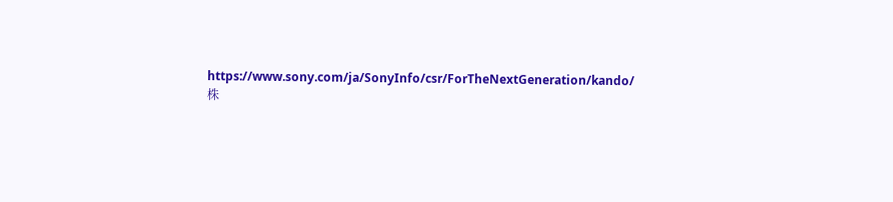https://www.sony.com/ja/SonyInfo/csr/ForTheNextGeneration/kando/
株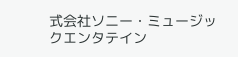式会社ソニー・ミュージックエンタテイン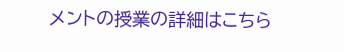メントの授業の詳細はこちら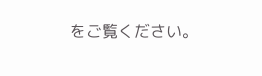をご覧ください。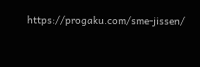https://progaku.com/sme-jissen/